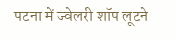पटना में ज्वेलरी शॉप लूटने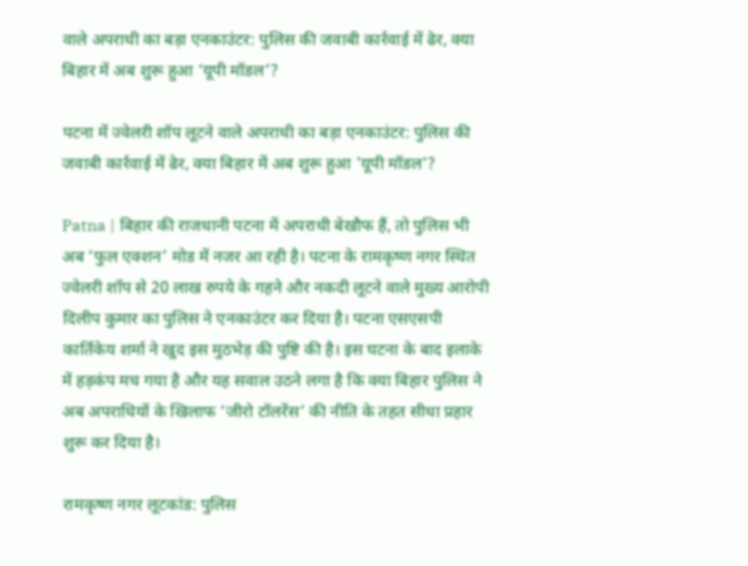वाले अपराधी का बड़ा एनकाउंटर: पुलिस की जवाबी कार्रवाई में ढेर, क्या बिहार में अब शुरू हुआ ‘यूपी मॉडल’?

पटना में ज्वेलरी शॉप लूटने वाले अपराधी का बड़ा एनकाउंटर: पुलिस की जवाबी कार्रवाई में ढेर, क्या बिहार में अब शुरू हुआ 'यूपी मॉडल'?

Patna | बिहार की राजधानी पटना में अपराधी बेखौफ हैं, तो पुलिस भी अब ‘फुल एक्शन’ मोड में नजर आ रही है। पटना के रामकृष्ण नगर स्थित ज्वेलरी शॉप से 20 लाख रुपये के गहने और नकदी लूटने वाले मुख्य आरोपी दिलीप कुमार का पुलिस ने एनकाउंटर कर दिया है। पटना एसएसपी कार्तिकेय शर्मा ने खुद इस मुठभेड़ की पुष्टि की है। इस घटना के बाद इलाके में हड़कंप मच गया है और यह सवाल उठने लगा है कि क्या बिहार पुलिस ने अब अपराधियों के खिलाफ ‘जीरो टॉलरेंस’ की नीति के तहत सीधा प्रहार शुरू कर दिया है।

रामकृष्ण नगर लूटकांड: पुलिस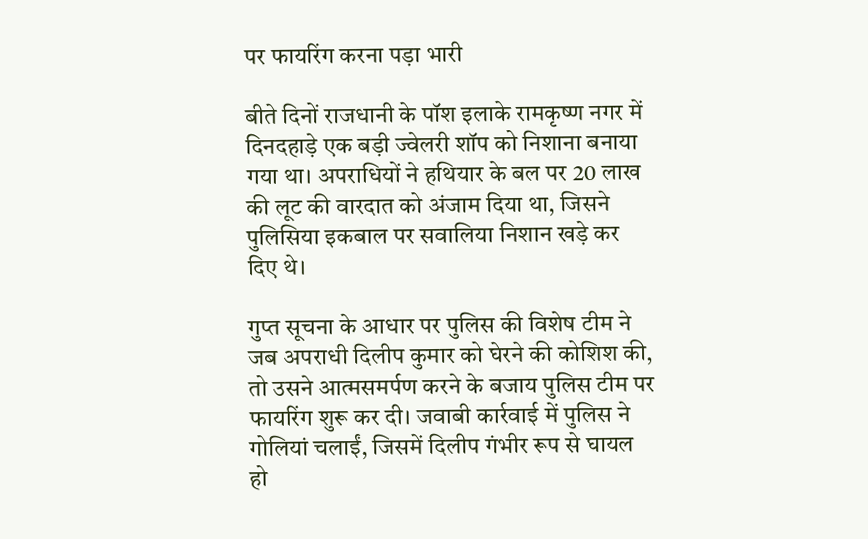पर फायरिंग करना पड़ा भारी

बीते दिनों राजधानी के पॉश इलाके रामकृष्ण नगर में दिनदहाड़े एक बड़ी ज्वेलरी शॉप को निशाना बनाया गया था। अपराधियों ने हथियार के बल पर 20 लाख की लूट की वारदात को अंजाम दिया था, जिसने पुलिसिया इकबाल पर सवालिया निशान खड़े कर दिए थे।

गुप्त सूचना के आधार पर पुलिस की विशेष टीम ने जब अपराधी दिलीप कुमार को घेरने की कोशिश की, तो उसने आत्मसमर्पण करने के बजाय पुलिस टीम पर फायरिंग शुरू कर दी। जवाबी कार्रवाई में पुलिस ने गोलियां चलाईं, जिसमें दिलीप गंभीर रूप से घायल हो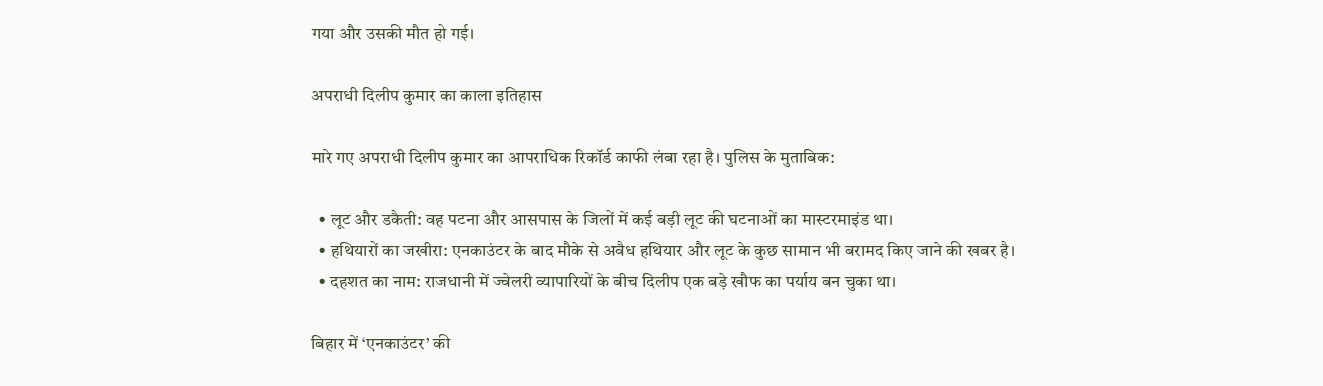गया और उसकी मौत हो गई।

अपराधी दिलीप कुमार का काला इतिहास

मारे गए अपराधी दिलीप कुमार का आपराधिक रिकॉर्ड काफी लंबा रहा है। पुलिस के मुताबिक:

  • लूट और डकैती: वह पटना और आसपास के जिलों में कई बड़ी लूट की घटनाओं का मास्टरमाइंड था।
  • हथियारों का जखीरा: एनकाउंटर के बाद मौके से अवैध हथियार और लूट के कुछ सामान भी बरामद किए जाने की खबर है।
  • दहशत का नाम: राजधानी में ज्वेलरी व्यापारियों के बीच दिलीप एक बड़े खौफ का पर्याय बन चुका था।

बिहार में ‘एनकाउंटर’ की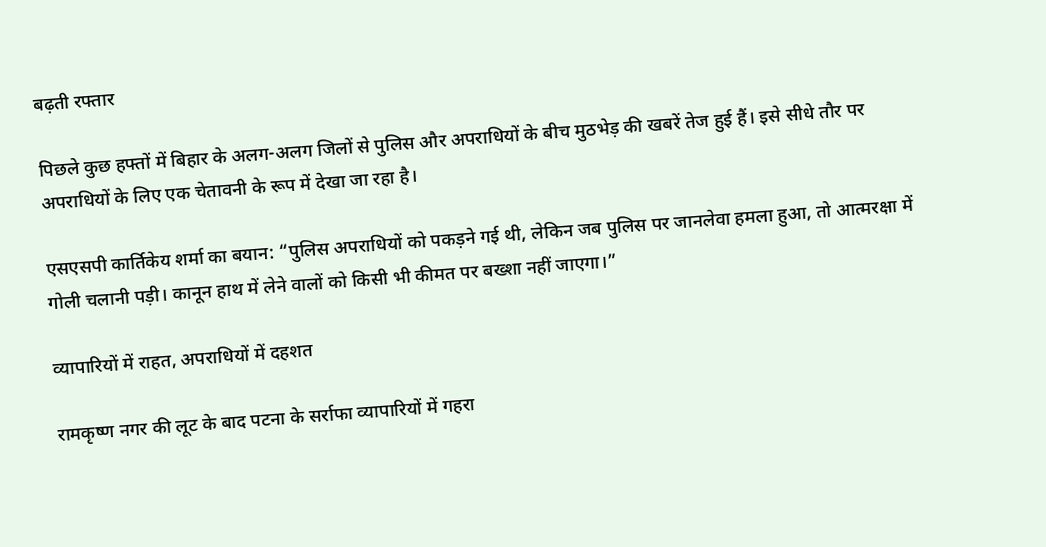बढ़ती रफ्तार

पिछले कुछ हफ्तों में बिहार के अलग-अलग जिलों से पुलिस और अपराधियों के बीच मुठभेड़ की खबरें तेज हुई हैं। इसे सीधे तौर पर अपराधियों के लिए एक चेतावनी के रूप में देखा जा रहा है।

एसएसपी कार्तिकेय शर्मा का बयान: “पुलिस अपराधियों को पकड़ने गई थी, लेकिन जब पुलिस पर जानलेवा हमला हुआ, तो आत्मरक्षा में गोली चलानी पड़ी। कानून हाथ में लेने वालों को किसी भी कीमत पर बख्शा नहीं जाएगा।”

व्यापारियों में राहत, अपराधियों में दहशत

रामकृष्ण नगर की लूट के बाद पटना के सर्राफा व्यापारियों में गहरा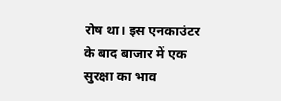रोष था। इस एनकाउंटर के बाद बाजार में एक सुरक्षा का भाव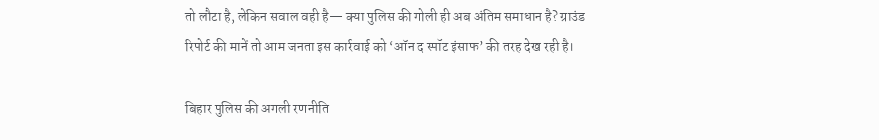तो लौटा है, लेकिन सवाल वही है— क्या पुलिस की गोली ही अब अंतिम समाधान है? ग्राउंड रिपोर्ट की मानें तो आम जनता इस कार्रवाई को ‘ऑन द स्पॉट इंसाफ’ की तरह देख रही है।

बिहार पुलिस की अगली रणनीति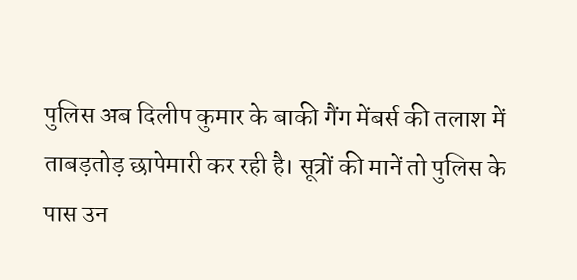पुलिस अब दिलीप कुमार के बाकी गैंग मेंबर्स की तलाश में ताबड़तोड़ छापेमारी कर रही है। सूत्रों की मानें तो पुलिस के पास उन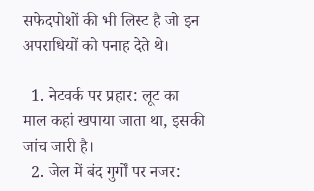सफेदपोशों की भी लिस्ट है जो इन अपराधियों को पनाह देते थे।

  1. नेटवर्क पर प्रहार: लूट का माल कहां खपाया जाता था, इसकी जांच जारी है।
  2. जेल में बंद गुर्गों पर नजर: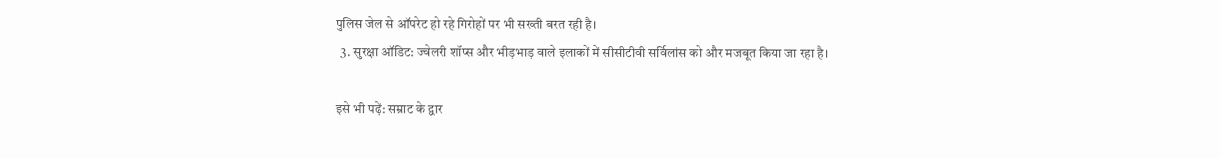पुलिस जेल से ऑपरेट हो रहे गिरोहों पर भी सख्ती बरत रही है।
  3. सुरक्षा ऑडिट: ज्वेलरी शॉप्स और भीड़भाड़ वाले इलाकों में सीसीटीवी सर्विलांस को और मजबूत किया जा रहा है।

इसे भी पढ़ें: सम्राट के द्वार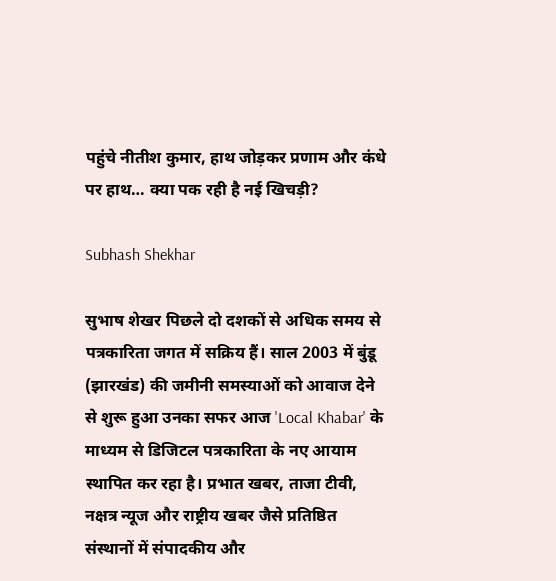पहुंचे नीतीश कुमार, हाथ जोड़कर प्रणाम और कंधे पर हाथ… क्या पक रही है नई खिचड़ी?

Subhash Shekhar

सुभाष शेखर पिछले दो दशकों से अधिक समय से पत्रकारिता जगत में सक्रिय हैं। साल 2003 में बुंडू (झारखंड) की जमीनी समस्याओं को आवाज देने से शुरू हुआ उनका सफर आज 'Local Khabar' के माध्यम से डिजिटल पत्रकारिता के नए आयाम स्थापित कर रहा है। प्रभात खबर, ताजा टीवी, नक्षत्र न्यूज और राष्ट्रीय खबर जैसे प्रतिष्ठित संस्थानों में संपादकीय और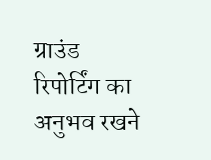ग्राउंड रिपोर्टिंग का अनुभव रखने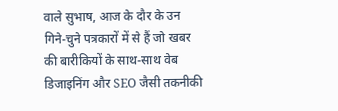वाले सुभाष, आज के दौर के उन गिने-चुने पत्रकारों में से हैं जो खबर की बारीकियों के साथ-साथ वेब डिजाइनिंग और SEO जैसी तकनीकी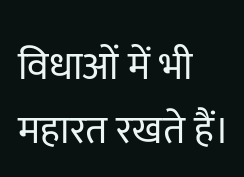विधाओं में भी महारत रखते हैं।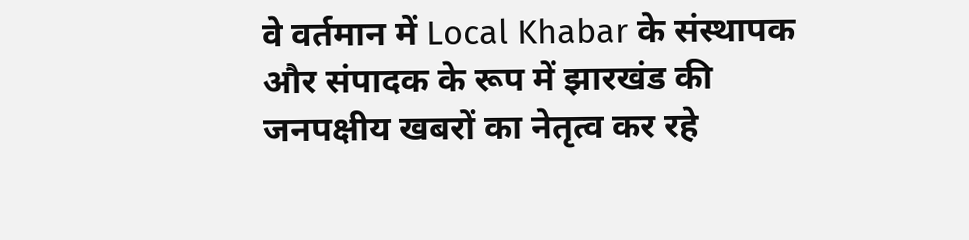वे वर्तमान में Local Khabar के संस्थापक और संपादक के रूप में झारखंड की जनपक्षीय खबरों का नेतृत्व कर रहे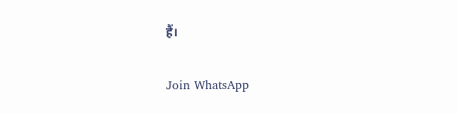हैं।

Join WhatsApp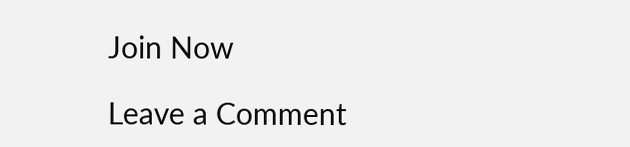Join Now

Leave a Comment